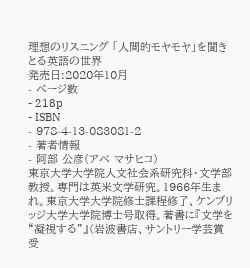理想のリスニング 「人間的モヤモヤ」を聞きとる英語の世界
発売日:2020年10月
- ページ数
- 218p
- ISBN
- 978-4-13-083081-2
- 著者情報
- 阿部 公彦(アベ マサヒコ)
東京大学大学院人文社会系研究科・文学部教授。専門は英米文学研究。1966年生まれ。東京大学大学院修士課程修了、ケンブリッジ大学大学院博士号取得。著書に『文学を“凝視する”』(岩波書店、サントリー学芸賞受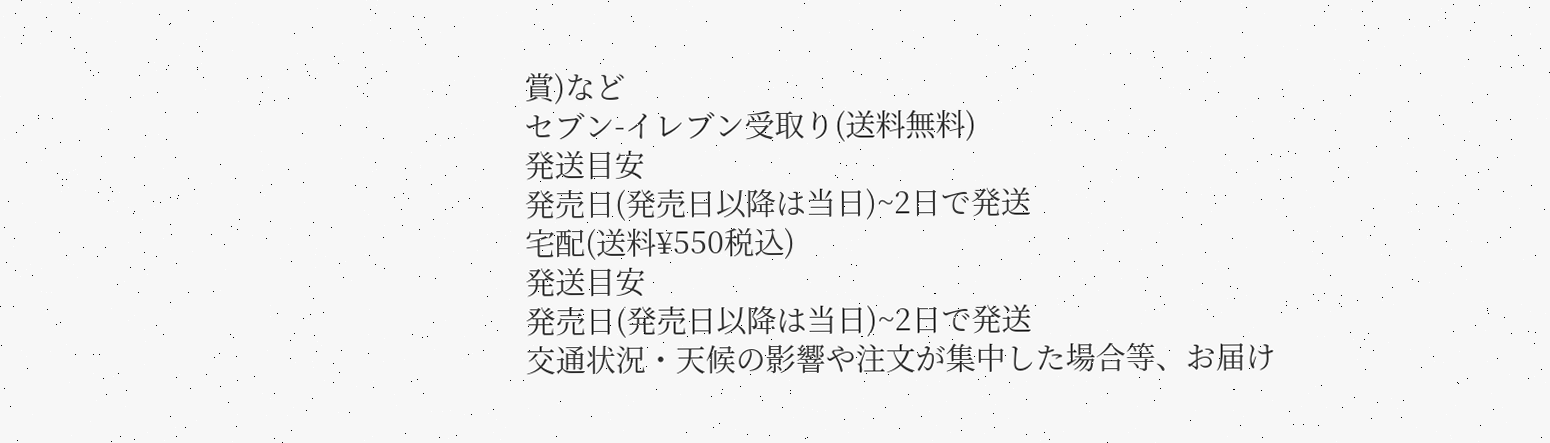賞)など
セブン-イレブン受取り(送料無料)
発送目安
発売日(発売日以降は当日)~2日で発送
宅配(送料¥550税込)
発送目安
発売日(発売日以降は当日)~2日で発送
交通状況・天候の影響や注文が集中した場合等、お届け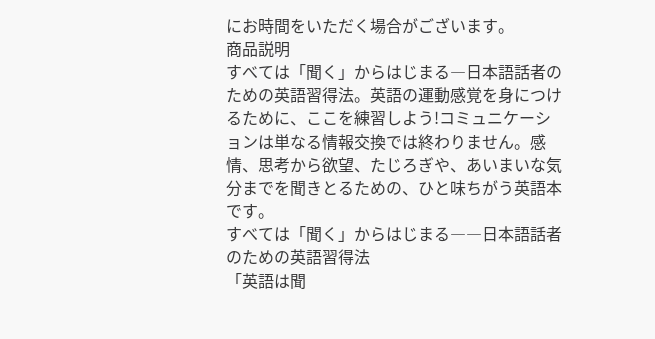にお時間をいただく場合がございます。
商品説明
すべては「聞く」からはじまる―日本語話者のための英語習得法。英語の運動感覚を身につけるために、ここを練習しよう!コミュニケーションは単なる情報交換では終わりません。感情、思考から欲望、たじろぎや、あいまいな気分までを聞きとるための、ひと味ちがう英語本です。
すべては「聞く」からはじまる――日本語話者のための英語習得法
「英語は聞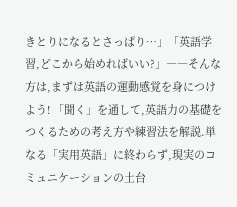きとりになるとさっぱり…」「英語学習,どこから始めればいい?」――そんな方は,まずは英語の運動感覚を身につけよう! 「聞く」を通して,英語力の基礎をつくるための考え方や練習法を解説.単なる「実用英語」に終わらず,現実のコミュニケーションの土台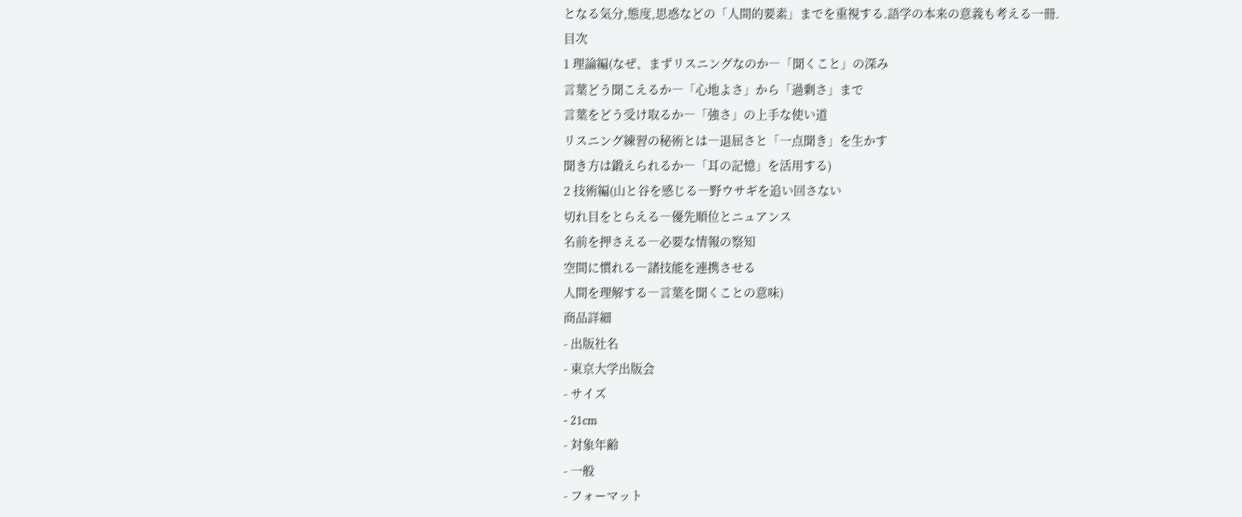となる気分,態度,思惑などの「人間的要素」までを重視する.語学の本来の意義も考える一冊.
目次
1 理論編(なぜ、まずリスニングなのか―「聞くこと」の深み
言葉どう聞こえるか―「心地よさ」から「過剰さ」まで
言葉をどう受け取るか―「強さ」の上手な使い道
リスニング練習の秘術とは―退屈さと「一点聞き」を生かす
聞き方は鍛えられるか―「耳の記憶」を活用する)
2 技術編(山と谷を感じる―野ウサギを追い回さない
切れ目をとらえる―優先順位とニュアンス
名前を押さえる―必要な情報の察知
空間に慣れる―諸技能を連携させる
人間を理解する―言葉を聞くことの意味)
商品詳細
- 出版社名
- 東京大学出版会
- サイズ
- 21cm
- 対象年齢
- 一般
- フォーマット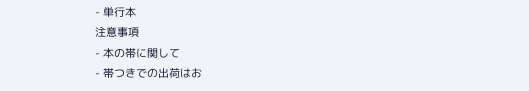- 単行本
注意事項
- 本の帯に関して
- 帯つきでの出荷はお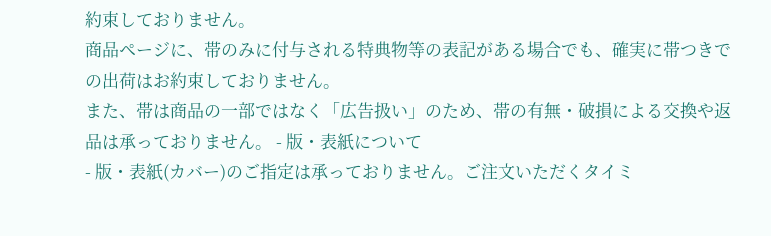約束しておりません。
商品ページに、帯のみに付与される特典物等の表記がある場合でも、確実に帯つきでの出荷はお約束しておりません。
また、帯は商品の一部ではなく「広告扱い」のため、帯の有無・破損による交換や返品は承っておりません。 - 版・表紙について
- 版・表紙(カバー)のご指定は承っておりません。ご注文いただくタイミ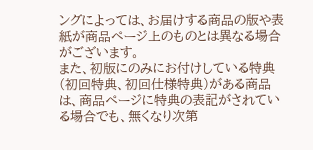ングによっては、お届けする商品の版や表紙が商品ページ上のものとは異なる場合がございます。
また、初版にのみにお付けしている特典(初回特典、初回仕様特典)がある商品は、商品ページに特典の表記がされている場合でも、無くなり次第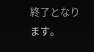終了となります。